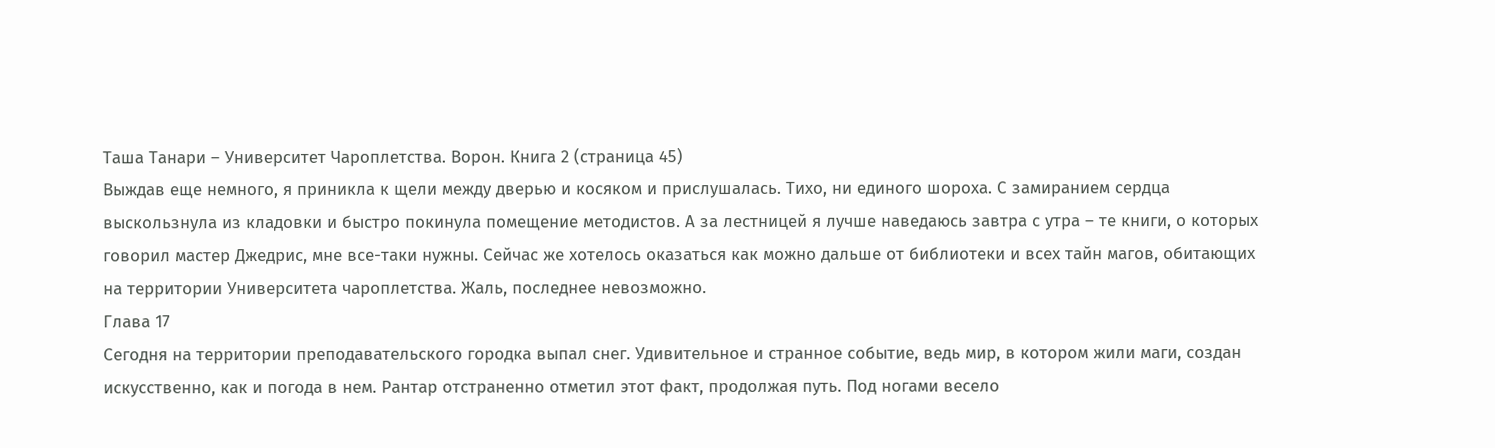Таша Танари – Университет Чароплетства. Ворон. Книга 2 (страница 45)
Выждав еще немного, я приникла к щели между дверью и косяком и прислушалась. Тихо, ни единого шороха. С замиранием сердца выскользнула из кладовки и быстро покинула помещение методистов. А за лестницей я лучше наведаюсь завтра с утра – те книги, о которых говорил мастер Джедрис, мне все-таки нужны. Сейчас же хотелось оказаться как можно дальше от библиотеки и всех тайн магов, обитающих на территории Университета чароплетства. Жаль, последнее невозможно.
Глава 17
Сегодня на территории преподавательского городка выпал снег. Удивительное и странное событие, ведь мир, в котором жили маги, создан искусственно, как и погода в нем. Рантар отстраненно отметил этот факт, продолжая путь. Под ногами весело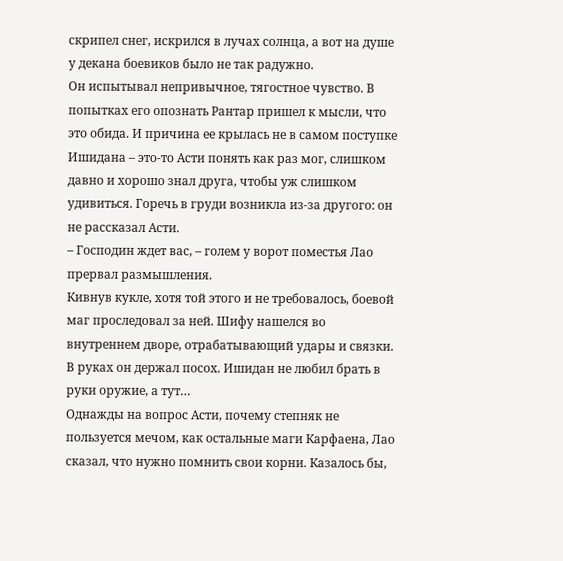скрипел снег, искрился в лучах солнца, а вот на душе у декана боевиков было не так радужно.
Он испытывал непривычное, тягостное чувство. В попытках его опознать Рантар пришел к мысли, что это обида. И причина ее крылась не в самом поступке Ишидана – это-то Асти понять как раз мог, слишком давно и хорошо знал друга, чтобы уж слишком удивиться. Горечь в груди возникла из-за другого: он не рассказал Асти.
– Господин ждет вас, – голем у ворот поместья Лао прервал размышления.
Кивнув кукле, хотя той этого и не требовалось, боевой маг проследовал за ней. Шифу нашелся во внутреннем дворе, отрабатывающий удары и связки. В руках он держал посох. Ишидан не любил брать в руки оружие, а тут…
Однажды на вопрос Асти, почему степняк не пользуется мечом, как остальные маги Карфаена, Лао сказал, что нужно помнить свои корни. Казалось бы,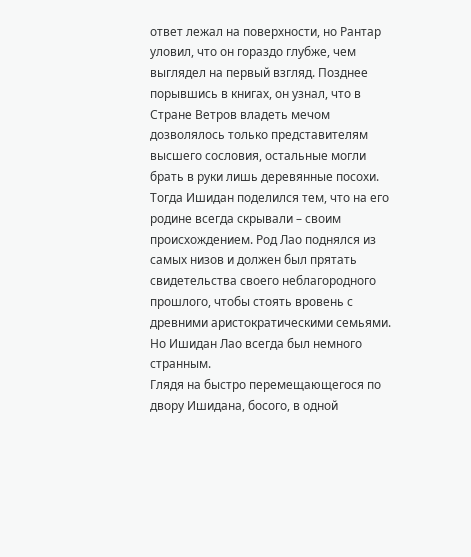ответ лежал на поверхности, но Рантар уловил, что он гораздо глубже, чем выглядел на первый взгляд. Позднее порывшись в книгах, он узнал, что в Стране Ветров владеть мечом дозволялось только представителям высшего сословия, остальные могли брать в руки лишь деревянные посохи.
Тогда Ишидан поделился тем, что на его родине всегда скрывали – своим происхождением. Род Лао поднялся из самых низов и должен был прятать свидетельства своего неблагородного прошлого, чтобы стоять вровень с древними аристократическими семьями. Но Ишидан Лао всегда был немного странным.
Глядя на быстро перемещающегося по двору Ишидана, босого, в одной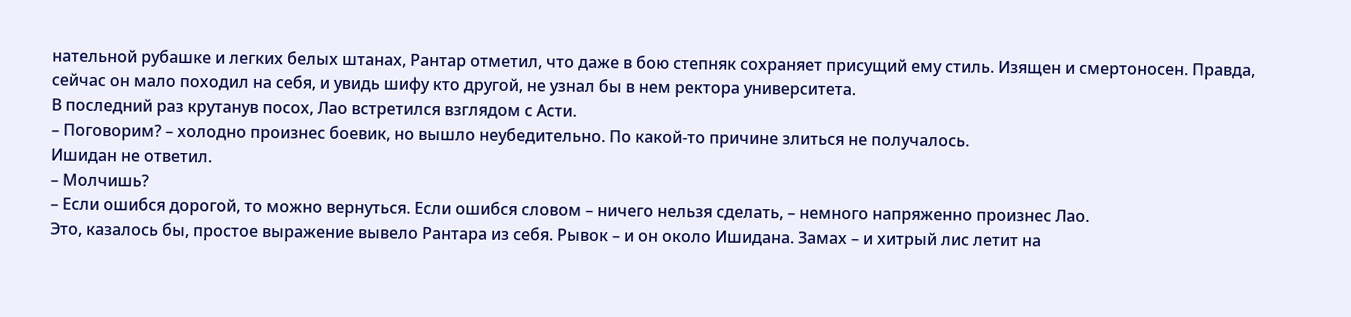нательной рубашке и легких белых штанах, Рантар отметил, что даже в бою степняк сохраняет присущий ему стиль. Изящен и смертоносен. Правда, сейчас он мало походил на себя, и увидь шифу кто другой, не узнал бы в нем ректора университета.
В последний раз крутанув посох, Лао встретился взглядом с Асти.
– Поговорим? – холодно произнес боевик, но вышло неубедительно. По какой-то причине злиться не получалось.
Ишидан не ответил.
– Молчишь?
– Если ошибся дорогой, то можно вернуться. Если ошибся словом – ничего нельзя сделать, – немного напряженно произнес Лао.
Это, казалось бы, простое выражение вывело Рантара из себя. Рывок – и он около Ишидана. Замах – и хитрый лис летит на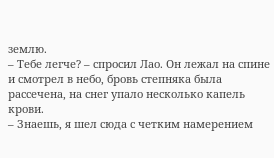землю.
– Тебе легче? – спросил Лао. Он лежал на спине и смотрел в небо, бровь степняка была рассечена, на снег упало несколько капель крови.
– Знаешь, я шел сюда с четким намерением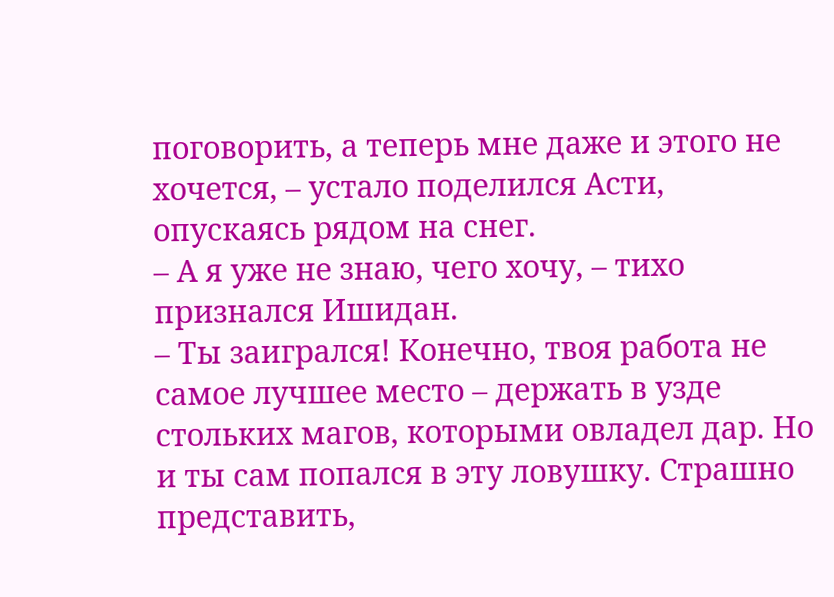поговорить, а теперь мне даже и этого не хочется, – устало поделился Асти, опускаясь рядом на снег.
– А я уже не знаю, чего хочу, – тихо признался Ишидан.
– Ты заигрался! Конечно, твоя работа не самое лучшее место – держать в узде стольких магов, которыми овладел дар. Но и ты сам попался в эту ловушку. Страшно представить,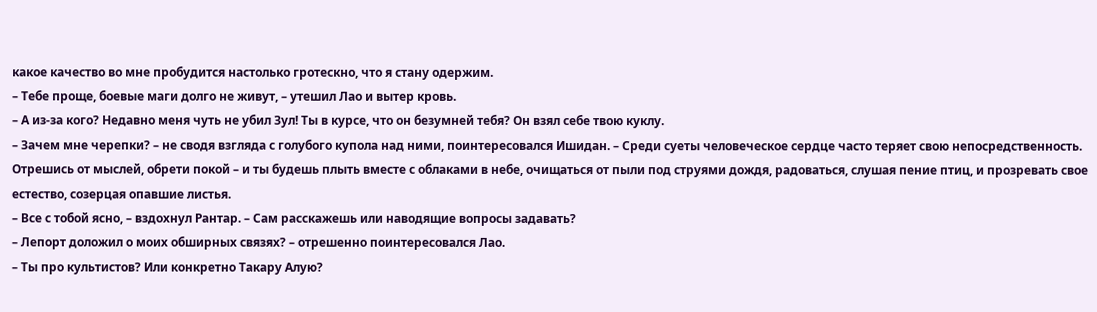какое качество во мне пробудится настолько гротескно, что я стану одержим.
– Тебе проще, боевые маги долго не живут, – утешил Лао и вытер кровь.
– А из-за кого? Недавно меня чуть не убил Зул! Ты в курсе, что он безумней тебя? Он взял себе твою куклу.
– Зачем мне черепки? – не сводя взгляда с голубого купола над ними, поинтересовался Ишидан. – Среди суеты человеческое сердце часто теряет свою непосредственность. Отрешись от мыслей, обрети покой – и ты будешь плыть вместе с облаками в небе, очищаться от пыли под струями дождя, радоваться, слушая пение птиц, и прозревать свое естество, созерцая опавшие листья.
– Все с тобой ясно, – вздохнул Рантар. – Сам расскажешь или наводящие вопросы задавать?
– Лепорт доложил о моих обширных связях? – отрешенно поинтересовался Лао.
– Ты про культистов? Или конкретно Такару Алую?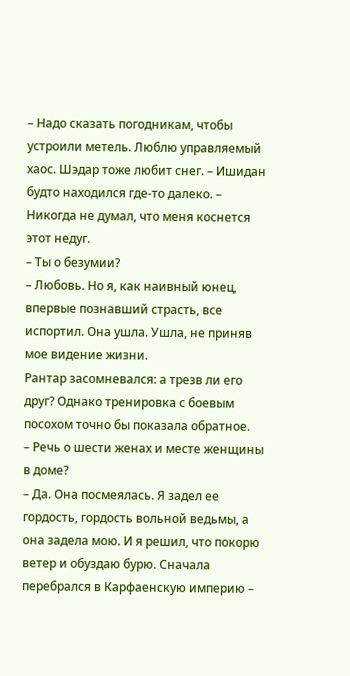– Надо сказать погодникам, чтобы устроили метель. Люблю управляемый хаос. Шэдар тоже любит снег. – Ишидан будто находился где-то далеко. – Никогда не думал, что меня коснется этот недуг.
– Ты о безумии?
– Любовь. Но я, как наивный юнец, впервые познавший страсть, все испортил. Она ушла. Ушла, не приняв мое видение жизни.
Рантар засомневался: а трезв ли его друг? Однако тренировка с боевым посохом точно бы показала обратное.
– Речь о шести женах и месте женщины в доме?
– Да. Она посмеялась. Я задел ее гордость, гордость вольной ведьмы, а она задела мою. И я решил, что покорю ветер и обуздаю бурю. Сначала перебрался в Карфаенскую империю –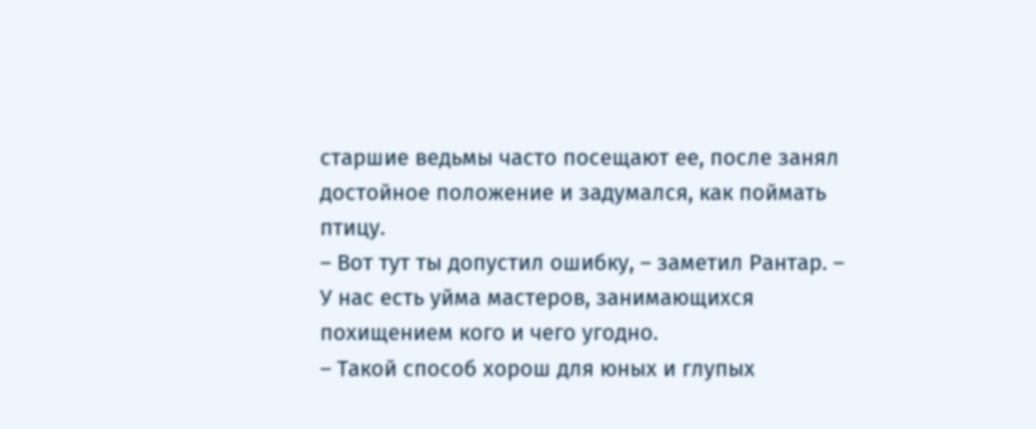старшие ведьмы часто посещают ее, после занял достойное положение и задумался, как поймать птицу.
– Вот тут ты допустил ошибку, – заметил Рантар. – У нас есть уйма мастеров, занимающихся похищением кого и чего угодно.
– Такой способ хорош для юных и глупых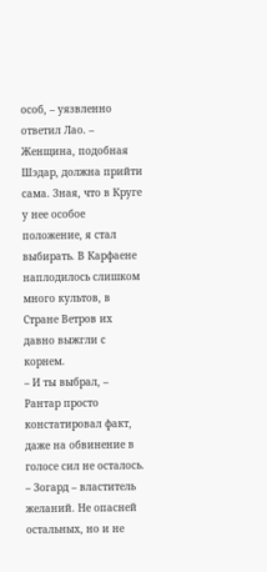особ, – уязвленно ответил Лао. – Женщина, подобная Шэдар, должна прийти сама. Зная, что в Круге у нее особое положение, я стал выбирать. В Карфаене наплодилось слишком много культов, в Стране Ветров их давно выжгли с корнем.
– И ты выбрал, – Рантар просто констатировал факт, даже на обвинение в голосе сил не осталось.
– Зогард – властитель желаний. Не опасней остальных, но и не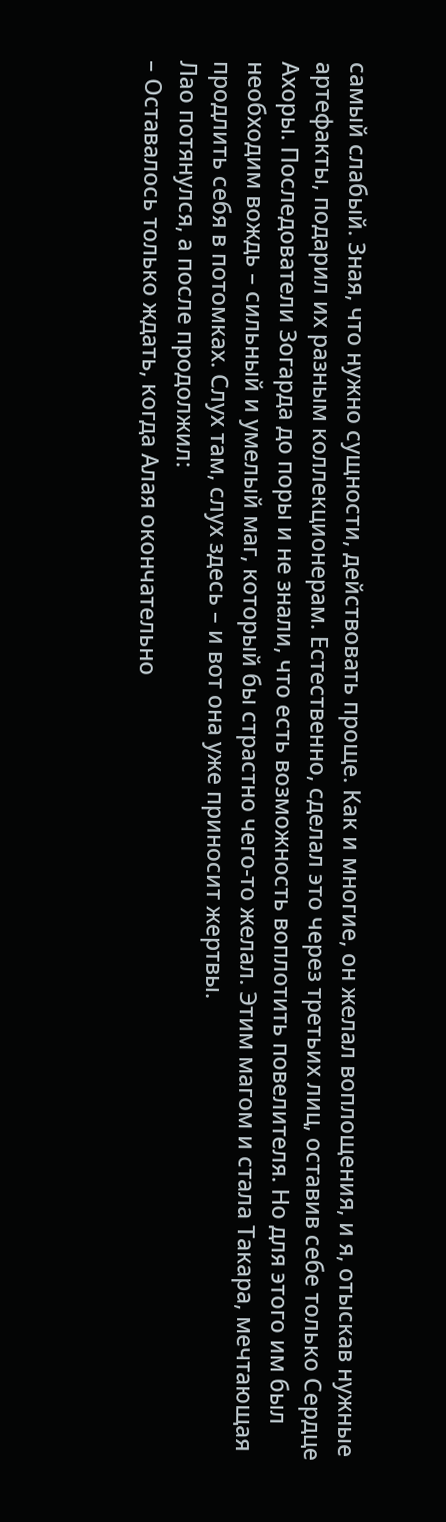самый слабый. Зная, что нужно сущности, действовать проще. Как и многие, он желал воплощения, и я, отыскав нужные артефакты, подарил их разным коллекционерам. Естественно, сделал это через третьих лиц, оставив себе только Сердце Ахоры. Последователи Зогарда до поры и не знали, что есть возможность воплотить повелителя. Но для этого им был необходим вождь – сильный и умелый маг, который бы страстно чего-то желал. Этим магом и стала Такара, мечтающая продлить себя в потомках. Слух там, слух здесь – и вот она уже приносит жертвы.
Лао потянулся, а после продолжил:
– Оставалось только ждать, когда Алая окончательно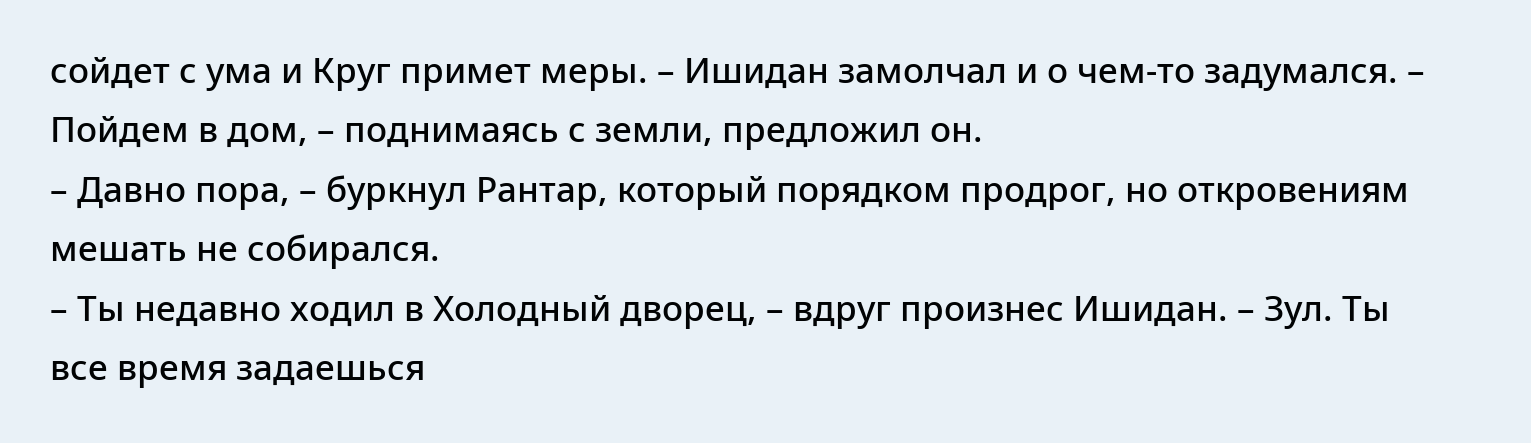сойдет с ума и Круг примет меры. – Ишидан замолчал и о чем-то задумался. – Пойдем в дом, – поднимаясь с земли, предложил он.
– Давно пора, – буркнул Рантар, который порядком продрог, но откровениям мешать не собирался.
– Ты недавно ходил в Холодный дворец, – вдруг произнес Ишидан. – Зул. Ты все время задаешься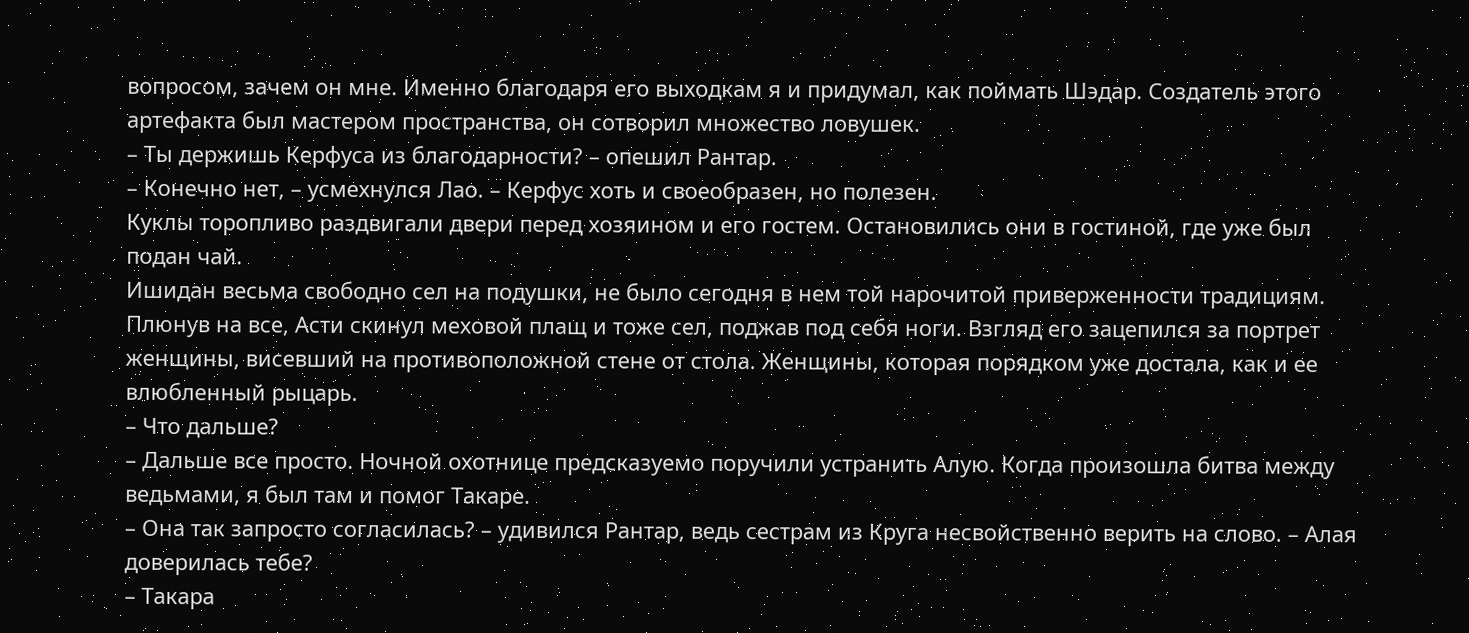вопросом, зачем он мне. Именно благодаря его выходкам я и придумал, как поймать Шэдар. Создатель этого артефакта был мастером пространства, он сотворил множество ловушек.
– Ты держишь Керфуса из благодарности? – опешил Рантар.
– Конечно нет, – усмехнулся Лао. – Керфус хоть и своеобразен, но полезен.
Куклы торопливо раздвигали двери перед хозяином и его гостем. Остановились они в гостиной, где уже был подан чай.
Ишидан весьма свободно сел на подушки, не было сегодня в нем той нарочитой приверженности традициям. Плюнув на все, Асти скинул меховой плащ и тоже сел, поджав под себя ноги. Взгляд его зацепился за портрет женщины, висевший на противоположной стене от стола. Женщины, которая порядком уже достала, как и ее влюбленный рыцарь.
– Что дальше?
– Дальше все просто. Ночной охотнице предсказуемо поручили устранить Алую. Когда произошла битва между ведьмами, я был там и помог Такаре.
– Она так запросто согласилась? – удивился Рантар, ведь сестрам из Круга несвойственно верить на слово. – Алая доверилась тебе?
– Такара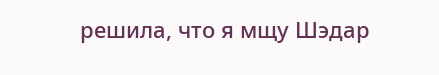решила, что я мщу Шэдар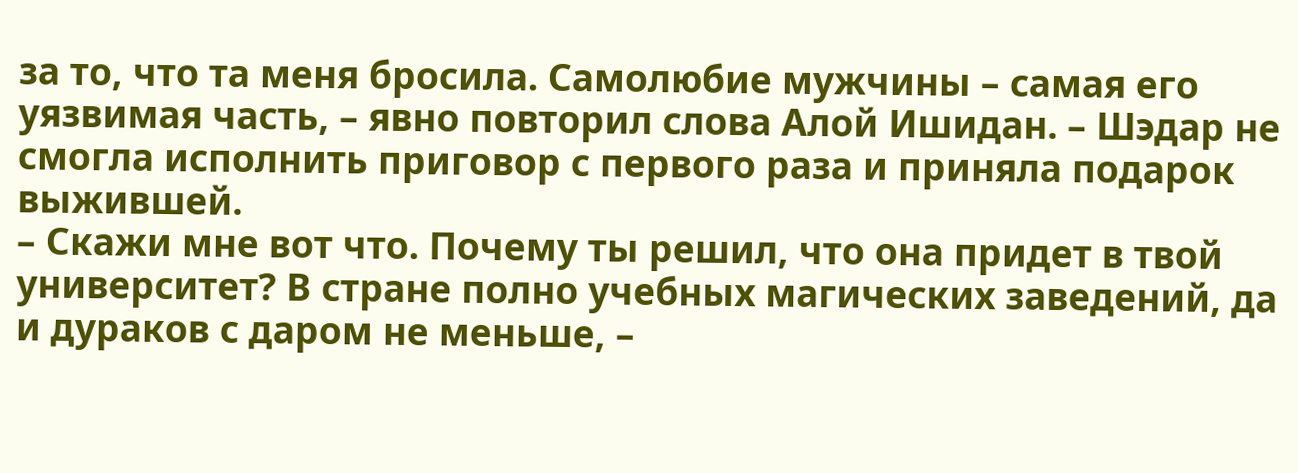за то, что та меня бросила. Самолюбие мужчины – самая его уязвимая часть, – явно повторил слова Алой Ишидан. – Шэдар не смогла исполнить приговор с первого раза и приняла подарок выжившей.
– Скажи мне вот что. Почему ты решил, что она придет в твой университет? В стране полно учебных магических заведений, да и дураков с даром не меньше, –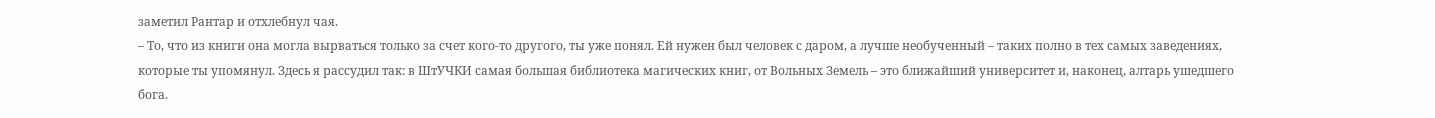заметил Рантар и отхлебнул чая.
– То, что из книги она могла вырваться только за счет кого-то другого, ты уже понял. Ей нужен был человек с даром, а лучше необученный – таких полно в тех самых заведениях, которые ты упомянул. Здесь я рассудил так: в ШтУЧКИ самая большая библиотека магических книг, от Вольных Земель – это ближайший университет и, наконец, алтарь ушедшего бога.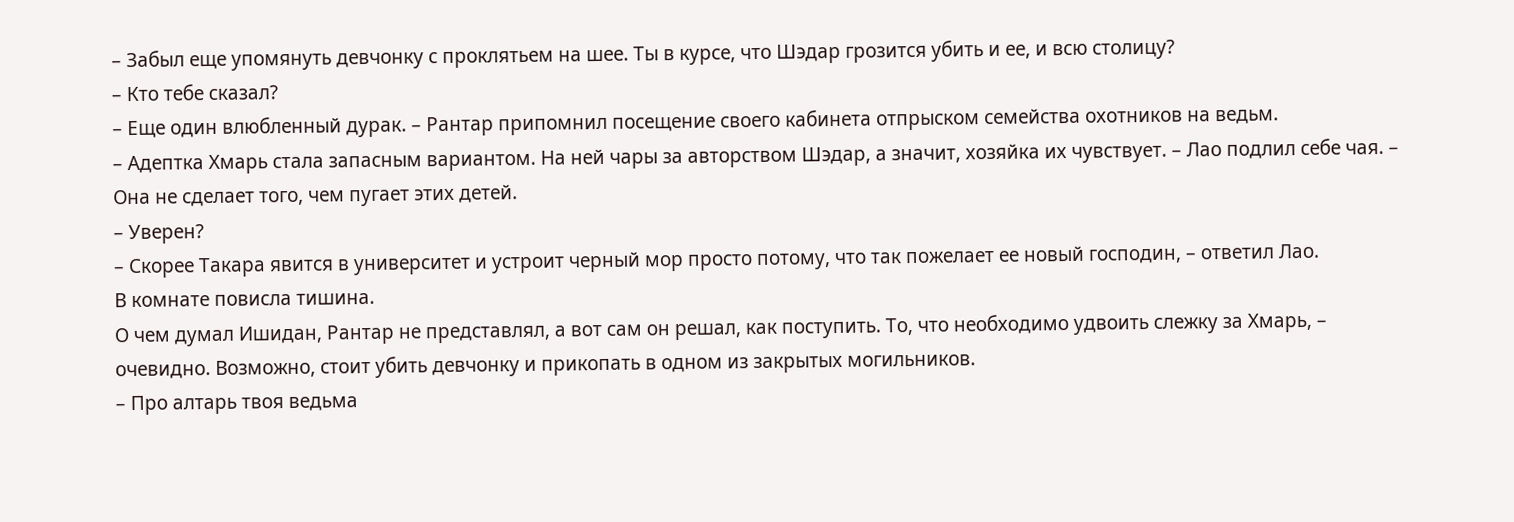– Забыл еще упомянуть девчонку с проклятьем на шее. Ты в курсе, что Шэдар грозится убить и ее, и всю столицу?
– Кто тебе сказал?
– Еще один влюбленный дурак. – Рантар припомнил посещение своего кабинета отпрыском семейства охотников на ведьм.
– Адептка Хмарь стала запасным вариантом. На ней чары за авторством Шэдар, а значит, хозяйка их чувствует. – Лао подлил себе чая. – Она не сделает того, чем пугает этих детей.
– Уверен?
– Скорее Такара явится в университет и устроит черный мор просто потому, что так пожелает ее новый господин, – ответил Лао.
В комнате повисла тишина.
О чем думал Ишидан, Рантар не представлял, а вот сам он решал, как поступить. То, что необходимо удвоить слежку за Хмарь, – очевидно. Возможно, стоит убить девчонку и прикопать в одном из закрытых могильников.
– Про алтарь твоя ведьма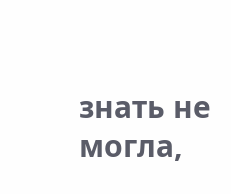знать не могла,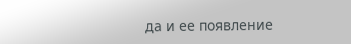да и ее появление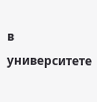в университете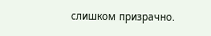слишком призрачно.